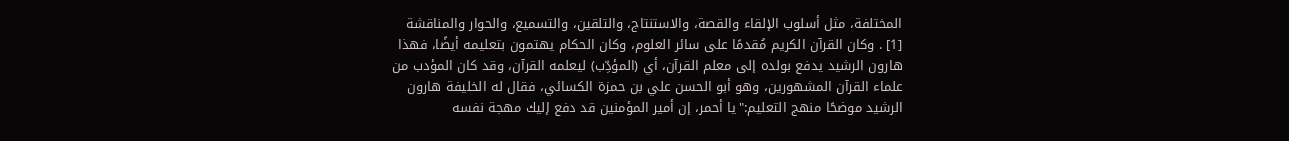المختلفة، مثل أسلوب الإلقاء والقصة، والاستنتاج، والتلقين، والتسميع، والحوار والمناقشة [1] . وكان القرآن الكريم مُقدمًا على سائر العلوم، وكان الحكام يهتمون بتعليمه أيضًا، فهذا هارون الرشيد يدفع بولده إلى معلم القرآن، أي (المؤدِّب) ليعلمه القرآن، وقد كان المؤدب من علماء القرآن المشهورين، وهو أبو الحسن علي بن حمزة الكسائي، فقال له الخليفة هارون الرشيد موضحًا منهج التعليم:"يا أحمر، إن أمير المؤمنين قد دفع إليك مهجة نفسه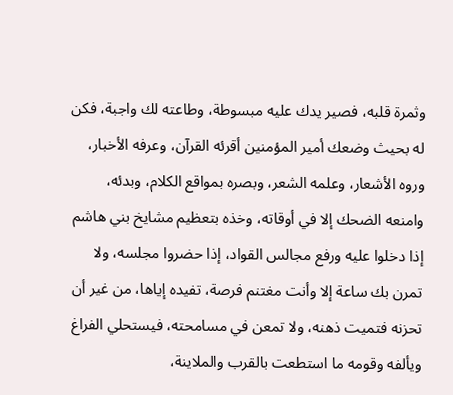وثمرة قلبه، فصير يدك عليه مبسوطة، وطاعته لك واجبة، فكن له بحيث وضعك أمير المؤمنين أقرئه القرآن، وعرفه الأخبار، وروه الأشعار، وعلمه الشعر، وبصره بمواقع الكلام، وبدئه، وامنعه الضحك إلا في أوقاته، وخذه بتعظيم مشايخ بني هاشم إذا دخلوا عليه ورفع مجالس القواد، إذا حضروا مجلسه، ولا تمرن بك ساعة إلا وأنت مغتنم فرصة، تفيده إياها، من غير أن تحزنه فتميت ذهنه، ولا تمعن في مسامحته، فيستحلي الفراغ ويألفه وقومه ما استطعت بالقرب والملاينة،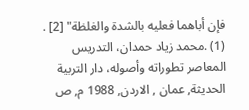فإن أباهما فعليه بالشدة والغلظة" [2] .
(1) .محمد زياد حمدان، التدريس المعاصر تطوراته وأصوله، دار التربية الحديثة, عمان , الاردن, 1988 م, ص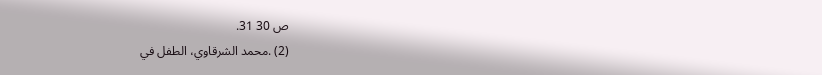ص 30 31.
(2) .محمد الشرقاوي، الطفل في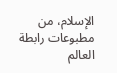الإسلام، من مطبوعات رابطة العالم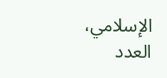الإسلامي، العدد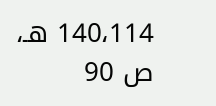140،114 هـ، ص 90